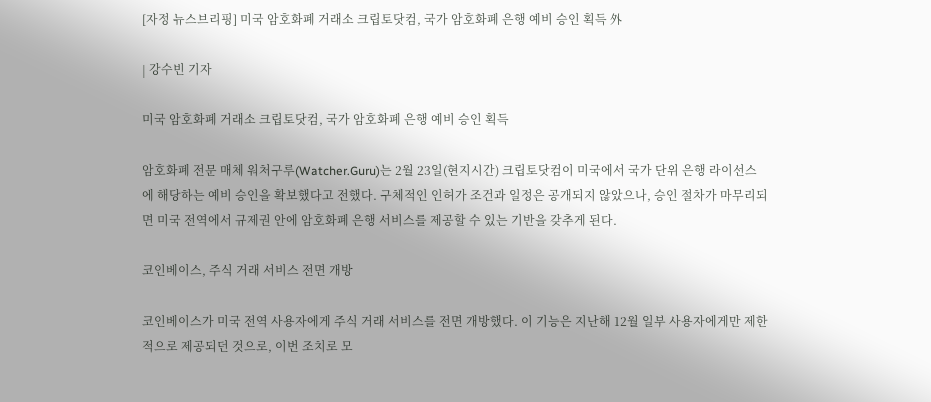[자정 뉴스브리핑] 미국 암호화폐 거래소 크립토닷컴, 국가 암호화폐 은행 예비 승인 획득 外

| 강수빈 기자

미국 암호화폐 거래소 크립토닷컴, 국가 암호화폐 은행 예비 승인 획득

암호화폐 전문 매체 워처구루(Watcher.Guru)는 2월 23일(현지시간) 크립토닷컴이 미국에서 국가 단위 은행 라이선스에 해당하는 예비 승인을 확보했다고 전했다. 구체적인 인허가 조건과 일정은 공개되지 않았으나, 승인 절차가 마무리되면 미국 전역에서 규제권 안에 암호화폐 은행 서비스를 제공할 수 있는 기반을 갖추게 된다.

코인베이스, 주식 거래 서비스 전면 개방

코인베이스가 미국 전역 사용자에게 주식 거래 서비스를 전면 개방했다. 이 기능은 지난해 12월 일부 사용자에게만 제한적으로 제공되던 것으로, 이번 조치로 모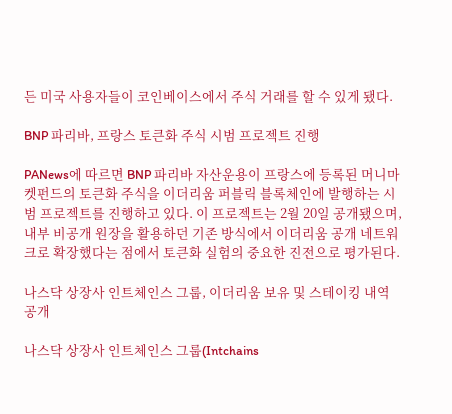든 미국 사용자들이 코인베이스에서 주식 거래를 할 수 있게 됐다.

BNP 파리바, 프랑스 토큰화 주식 시범 프로젝트 진행

PANews에 따르면 BNP 파리바 자산운용이 프랑스에 등록된 머니마켓펀드의 토큰화 주식을 이더리움 퍼블릭 블록체인에 발행하는 시범 프로젝트를 진행하고 있다. 이 프로젝트는 2월 20일 공개됐으며, 내부 비공개 원장을 활용하던 기존 방식에서 이더리움 공개 네트워크로 확장했다는 점에서 토큰화 실험의 중요한 진전으로 평가된다.

나스닥 상장사 인트체인스 그룹, 이더리움 보유 및 스테이킹 내역 공개

나스닥 상장사 인트체인스 그룹(Intchains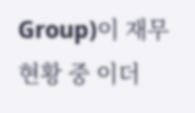Group)이 재무 현황 중 이더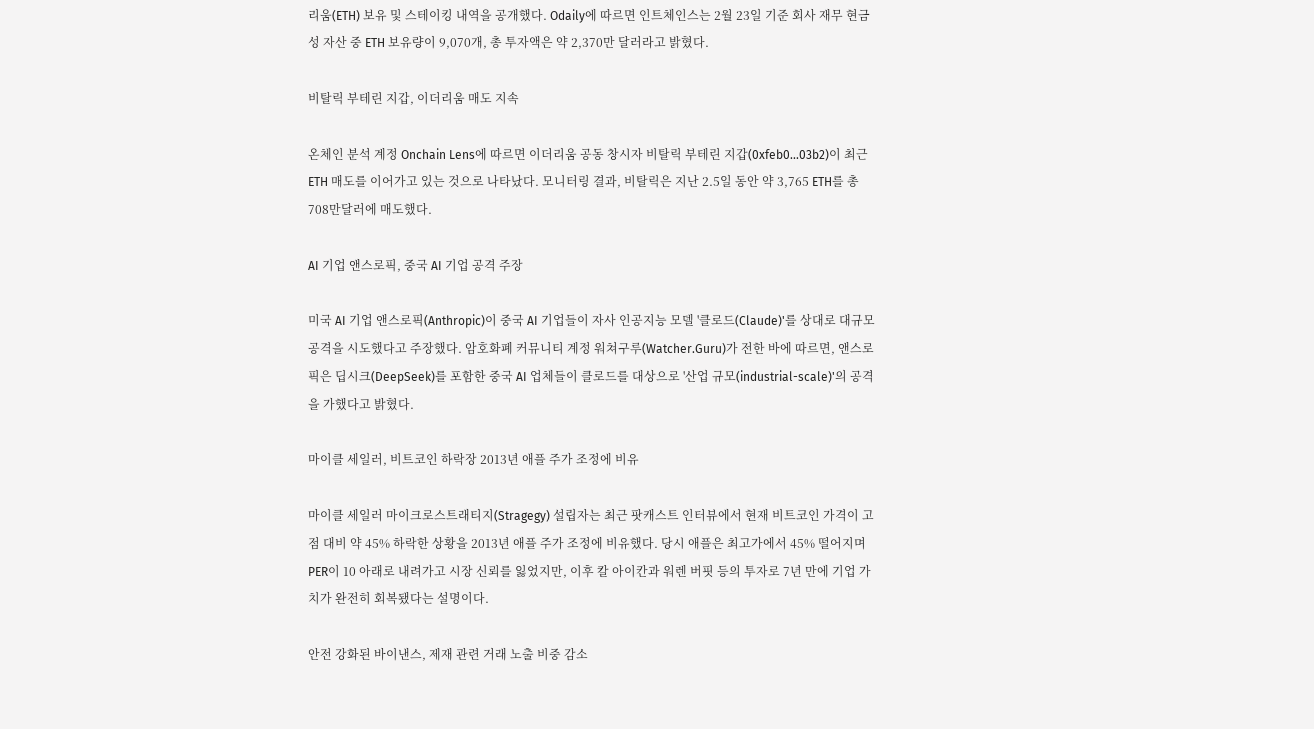리움(ETH) 보유 및 스테이킹 내역을 공개했다. Odaily에 따르면 인트체인스는 2월 23일 기준 회사 재무 현금성 자산 중 ETH 보유량이 9,070개, 총 투자액은 약 2,370만 달러라고 밝혔다.

비탈릭 부테린 지갑, 이더리움 매도 지속

온체인 분석 계정 Onchain Lens에 따르면 이더리움 공동 창시자 비탈릭 부테린 지갑(0xfeb0...03b2)이 최근 ETH 매도를 이어가고 있는 것으로 나타났다. 모니터링 결과, 비탈릭은 지난 2.5일 동안 약 3,765 ETH를 총 708만달러에 매도했다.

AI 기업 앤스로픽, 중국 AI 기업 공격 주장

미국 AI 기업 앤스로픽(Anthropic)이 중국 AI 기업들이 자사 인공지능 모델 '클로드(Claude)'를 상대로 대규모 공격을 시도했다고 주장했다. 암호화폐 커뮤니티 계정 워쳐구루(Watcher.Guru)가 전한 바에 따르면, 앤스로픽은 딥시크(DeepSeek)를 포함한 중국 AI 업체들이 클로드를 대상으로 '산업 규모(industrial-scale)'의 공격을 가했다고 밝혔다.

마이클 세일러, 비트코인 하락장 2013년 애플 주가 조정에 비유

마이클 세일러 마이크로스트래티지(Stragegy) 설립자는 최근 팟캐스트 인터뷰에서 현재 비트코인 가격이 고점 대비 약 45% 하락한 상황을 2013년 애플 주가 조정에 비유했다. 당시 애플은 최고가에서 45% 떨어지며 PER이 10 아래로 내려가고 시장 신뢰를 잃었지만, 이후 칼 아이칸과 워렌 버핏 등의 투자로 7년 만에 기업 가치가 완전히 회복됐다는 설명이다.

안전 강화된 바이낸스, 제재 관련 거래 노출 비중 감소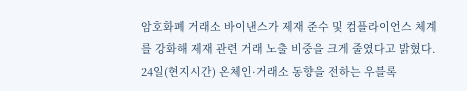암호화폐 거래소 바이낸스가 제재 준수 및 컴플라이언스 체계를 강화해 제재 관련 거래 노출 비중을 크게 줄였다고 밝혔다. 24일(현지시간) 온체인·거래소 동향을 전하는 우블록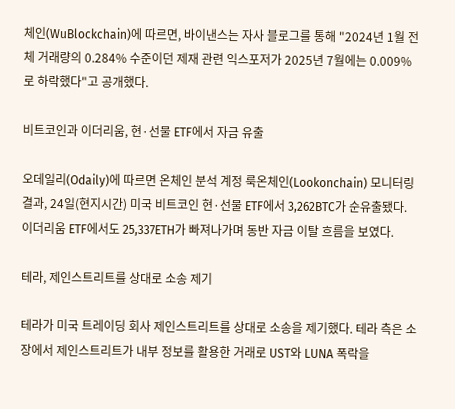체인(WuBlockchain)에 따르면, 바이낸스는 자사 블로그를 통해 "2024년 1월 전체 거래량의 0.284% 수준이던 제재 관련 익스포저가 2025년 7월에는 0.009%로 하락했다"고 공개했다.

비트코인과 이더리움, 현·선물 ETF에서 자금 유출

오데일리(Odaily)에 따르면 온체인 분석 계정 룩온체인(Lookonchain) 모니터링 결과, 24일(현지시간) 미국 비트코인 현·선물 ETF에서 3,262BTC가 순유출됐다. 이더리움 ETF에서도 25,337ETH가 빠져나가며 동반 자금 이탈 흐름을 보였다.

테라, 제인스트리트를 상대로 소송 제기

테라가 미국 트레이딩 회사 제인스트리트를 상대로 소송을 제기했다. 테라 측은 소장에서 제인스트리트가 내부 정보를 활용한 거래로 UST와 LUNA 폭락을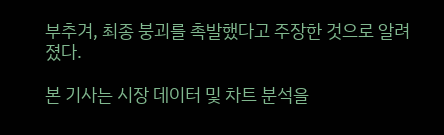부추겨, 최종 붕괴를 촉발했다고 주장한 것으로 알려졌다.

본 기사는 시장 데이터 및 차트 분석을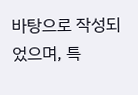바탕으로 작성되었으며, 특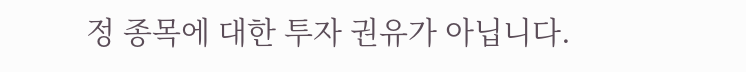정 종목에 대한 투자 권유가 아닙니다.